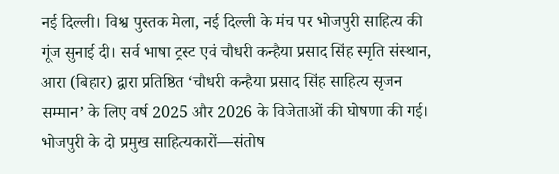नई दिल्ली। विश्व पुस्तक मेला, नई दिल्ली के मंच पर भोजपुरी साहित्य की गूंज सुनाई दी। सर्व भाषा ट्रस्ट एवं चौधरी कन्हैया प्रसाद सिंह स्मृति संस्थान, आरा (बिहार) द्वारा प्रतिष्ठित ‘चौधरी कन्हैया प्रसाद सिंह साहित्य सृजन सम्मान’ के लिए वर्ष 2025 और 2026 के विजेताओं की घोषणा की गई। भोजपुरी के दो प्रमुख साहित्यकारों—संतोष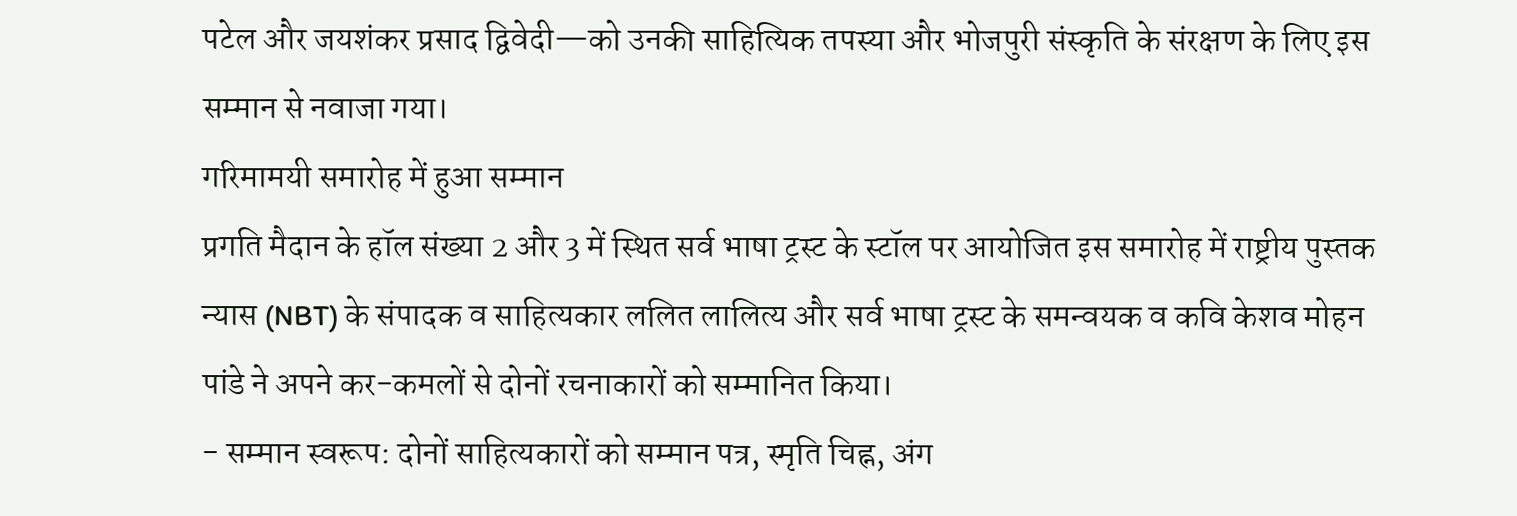पटेल और जयशंकर प्रसाद द्विवेदी—को उनकी साहित्यिक तपस्या और भोजपुरी संस्कृति के संरक्षण के लिए इस सम्मान से नवाजा गया।
गरिमामयी समारोह में हुआ सम्मान
प्रगति मैदान के हॉल संख्या 2 और 3 में स्थित सर्व भाषा ट्रस्ट के स्टॉल पर आयोजित इस समारोह में राष्ट्रीय पुस्तक न्यास (NBT) के संपादक व साहित्यकार ललित लालित्य और सर्व भाषा ट्रस्ट के समन्वयक व कवि केशव मोहन पांडे ने अपने कर-कमलों से दोनों रचनाकारों को सम्मानित किया।
- सम्मान स्वरूप: दोनों साहित्यकारों को सम्मान पत्र, स्मृति चिह्न, अंग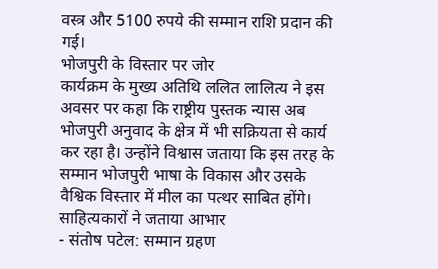वस्त्र और 5100 रुपये की सम्मान राशि प्रदान की गई।
भोजपुरी के विस्तार पर जोर
कार्यक्रम के मुख्य अतिथि ललित लालित्य ने इस अवसर पर कहा कि राष्ट्रीय पुस्तक न्यास अब भोजपुरी अनुवाद के क्षेत्र में भी सक्रियता से कार्य कर रहा है। उन्होंने विश्वास जताया कि इस तरह के सम्मान भोजपुरी भाषा के विकास और उसके वैश्विक विस्तार में मील का पत्थर साबित होंगे।
साहित्यकारों ने जताया आभार
- संतोष पटेल: सम्मान ग्रहण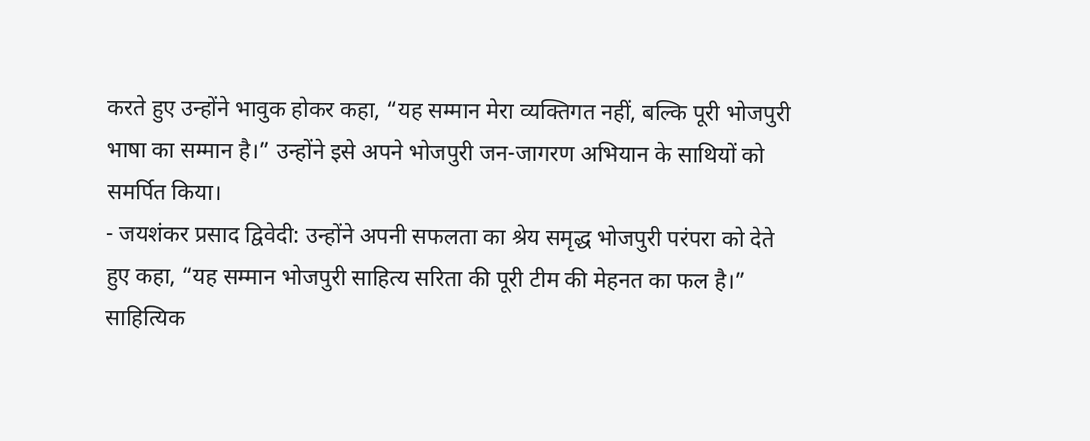करते हुए उन्होंने भावुक होकर कहा, “यह सम्मान मेरा व्यक्तिगत नहीं, बल्कि पूरी भोजपुरी भाषा का सम्मान है।” उन्होंने इसे अपने भोजपुरी जन-जागरण अभियान के साथियों को समर्पित किया।
- जयशंकर प्रसाद द्विवेदी: उन्होंने अपनी सफलता का श्रेय समृद्ध भोजपुरी परंपरा को देते हुए कहा, “यह सम्मान भोजपुरी साहित्य सरिता की पूरी टीम की मेहनत का फल है।”
साहित्यिक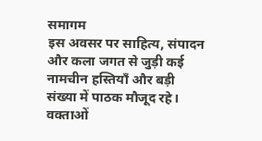समागम
इस अवसर पर साहित्य, संपादन और कला जगत से जुड़ी कई नामचीन हस्तियाँ और बड़ी संख्या में पाठक मौजूद रहे। वक्ताओं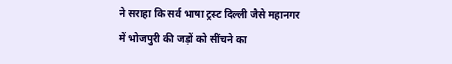ने सराहा कि सर्व भाषा ट्रस्ट दिल्ली जैसे महानगर में भोजपुरी की जड़ों को सींचने का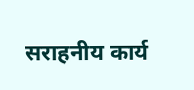सराहनीय कार्य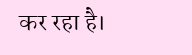कर रहा है।